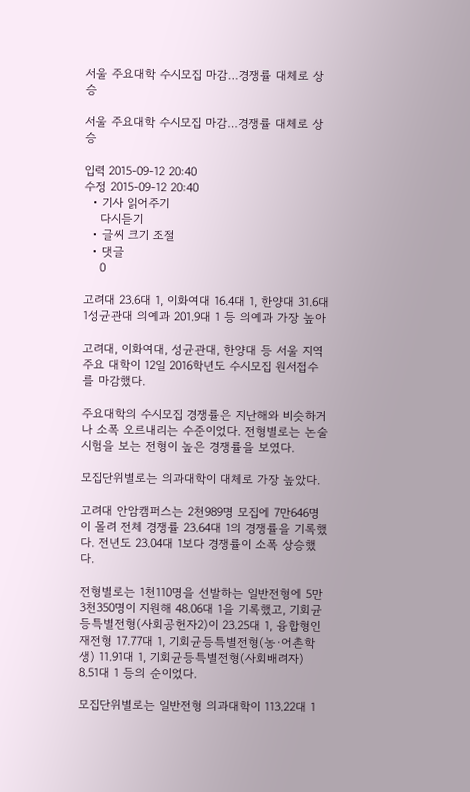서울 주요대학 수시모집 마감…경쟁률 대체로 상승

서울 주요대학 수시모집 마감…경쟁률 대체로 상승

입력 2015-09-12 20:40
수정 2015-09-12 20:40
  • 기사 읽어주기
    다시듣기
  • 글씨 크기 조절
  • 댓글
    0

고려대 23.6대 1, 이화여대 16.4대 1, 한양대 31.6대 1성균관대 의예과 201.9대 1 등 의예과 가장 높아

고려대, 이화여대, 성균관대, 한양대 등 서울 지역 주요 대학이 12일 2016학년도 수시모집 원서접수를 마감했다.

주요대학의 수시모집 경쟁률은 지난해와 비슷하거나 소폭 오르내리는 수준이었다. 전형별로는 논술 시험을 보는 전형이 높은 경쟁률을 보였다.

모집단위별로는 의과대학이 대체로 가장 높았다.

고려대 안암캠퍼스는 2천989명 모집에 7만646명이 몰려 전체 경쟁률 23.64대 1의 경쟁률을 기록했다. 전년도 23.04대 1보다 경쟁률이 소폭 상승했다.

전형별로는 1천110명을 선발하는 일반전형에 5만3천350명이 지원해 48.06대 1을 기록했고, 기회균등특별전형(사회공헌자2)이 23.25대 1, 융합형인재전형 17.77대 1, 기회균등특별전형(농·어촌학생) 11.91대 1, 기회균등특별전형(사회배려자) 8.51대 1 등의 순이었다.

모집단위별로는 일반전형 의과대학이 113.22대 1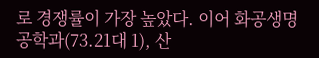로 경쟁률이 가장 높았다. 이어 화공생명공학과(73.21대 1), 산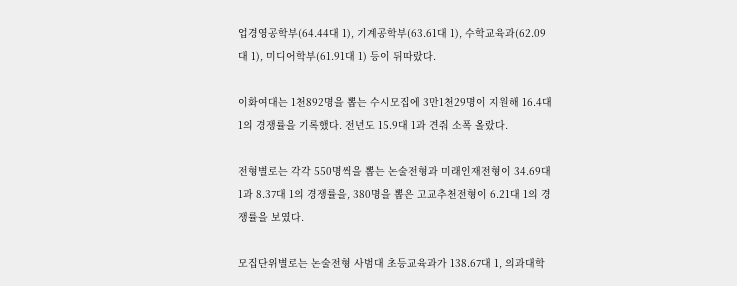업경영공학부(64.44대 1), 기계공학부(63.61대 1), 수학교육과(62.09대 1), 미디어학부(61.91대 1) 등이 뒤따랐다.

이화여대는 1천892명을 뽑는 수시모집에 3만1천29명이 지원해 16.4대 1의 경쟁률을 기록했다. 전년도 15.9대 1과 견줘 소폭 올랐다.

전형별로는 각각 550명씩을 뽑는 논술전형과 미래인재전형이 34.69대 1과 8.37대 1의 경쟁률을, 380명을 뽑은 고교추천전형이 6.21대 1의 경쟁률을 보였다.

모집단위별로는 논술전형 사범대 초등교육과가 138.67대 1, 의과대학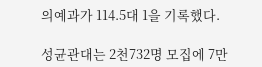의예과가 114.5대 1을 기록했다.

성균관대는 2천732명 모집에 7만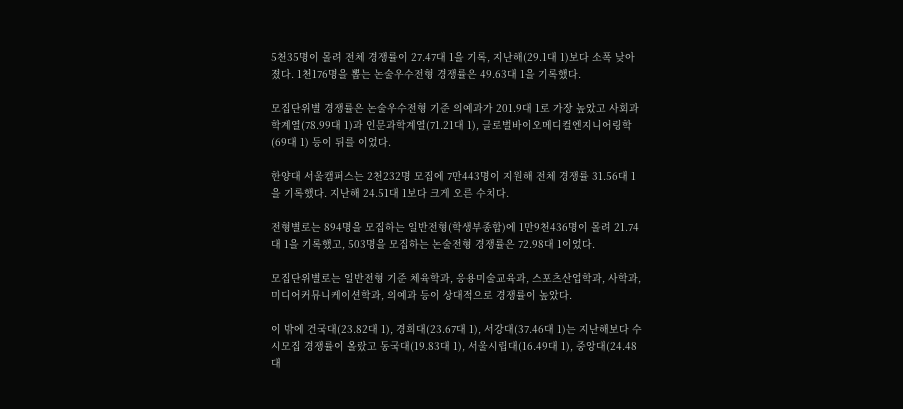5천35명이 몰려 전체 경쟁률이 27.47대 1을 기록, 지난해(29.1대 1)보다 소폭 낮아졌다. 1천176명을 뽑는 논술우수전형 경쟁률은 49.63대 1을 기록했다.

모집단위별 경쟁률은 논술우수전형 기준 의예과가 201.9대 1로 가장 높았고 사회과학계열(78.99대 1)과 인문과학계열(71.21대 1), 글로벌바이오메디컬엔지니어링학(69대 1) 등이 뒤를 이었다.

한양대 서울캠퍼스는 2천232명 모집에 7만443명이 지원해 전체 경쟁률 31.56대 1을 기록했다. 지난해 24.51대 1보다 크게 오른 수치다.

전형별로는 894명을 모집하는 일반전형(학생부종합)에 1만9천436명이 몰려 21.74대 1을 기록했고, 503명을 모집하는 논술전형 경쟁률은 72.98대 1이었다.

모집단위별로는 일반전형 기준 체육학과, 응용미술교육과, 스포츠산업학과, 사학과, 미디어커뮤니케이션학과, 의예과 등이 상대적으로 경쟁률이 높았다.

이 밖에 건국대(23.82대 1), 경희대(23.67대 1), 서강대(37.46대 1)는 지난해보다 수시모집 경쟁률이 올랐고 동국대(19.83대 1), 서울시립대(16.49대 1), 중앙대(24.48대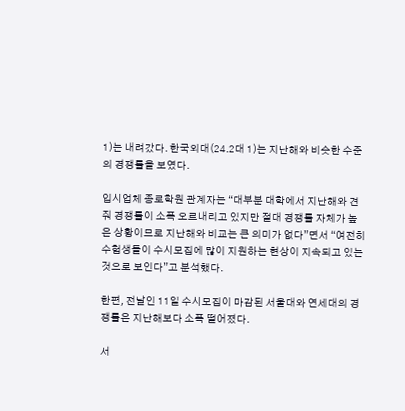1)는 내려갔다. 한국외대(24.2대 1)는 지난해와 비슷한 수준의 경쟁률을 보였다.

입시업체 종로학원 관계자는 “대부분 대학에서 지난해와 견줘 경쟁률이 소폭 오르내리고 있지만 절대 경쟁률 자체가 높은 상황이므로 지난해와 비교는 큰 의미가 없다”면서 “여전히 수험생들이 수시모집에 많이 지원하는 현상이 지속되고 있는 것으로 보인다”고 분석했다.

한편, 전날인 11일 수시모집이 마감된 서울대와 연세대의 경쟁률은 지난해보다 소폭 떨어졌다.

서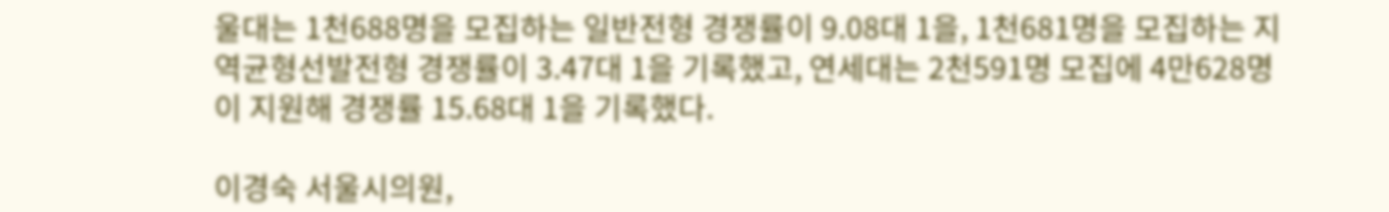울대는 1천688명을 모집하는 일반전형 경쟁률이 9.08대 1을, 1천681명을 모집하는 지역균형선발전형 경쟁률이 3.47대 1을 기록했고, 연세대는 2천591명 모집에 4만628명이 지원해 경쟁률 15.68대 1을 기록했다.

이경숙 서울시의원,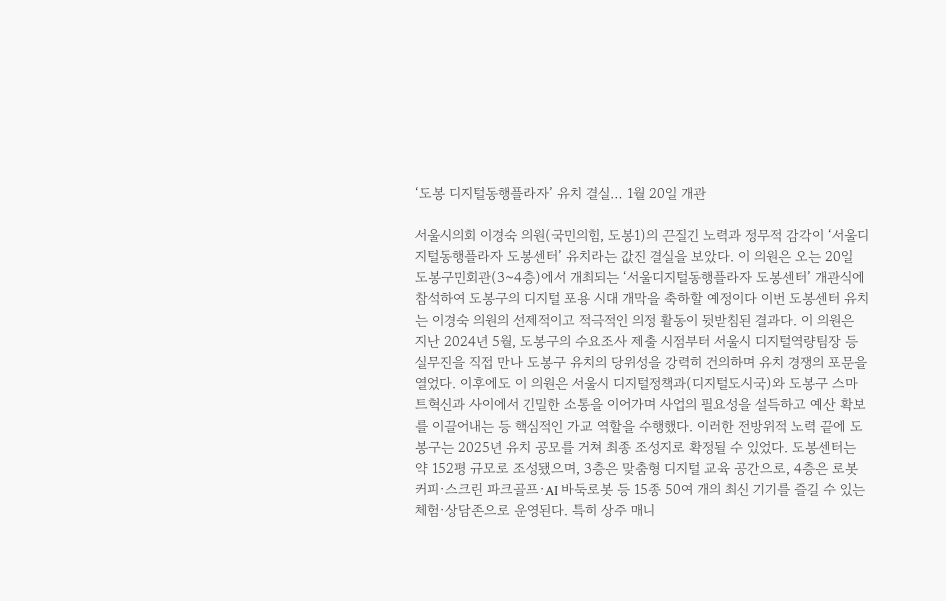‘도봉 디지털동행플라자’ 유치 결실… 1월 20일 개관

서울시의회 이경숙 의원(국민의힘, 도봉1)의 끈질긴 노력과 정무적 감각이 ‘서울디지털동행플라자 도봉센터’ 유치라는 값진 결실을 보았다. 이 의원은 오는 20일 도봉구민회관(3~4층)에서 개최되는 ‘서울디지털동행플라자 도봉센터’ 개관식에 참석하여 도봉구의 디지털 포용 시대 개막을 축하할 예정이다 이번 도봉센터 유치는 이경숙 의원의 선제적이고 적극적인 의정 활동이 뒷받침된 결과다. 이 의원은 지난 2024년 5월, 도봉구의 수요조사 제출 시점부터 서울시 디지털역량팀장 등 실무진을 직접 만나 도봉구 유치의 당위성을 강력히 건의하며 유치 경쟁의 포문을 열었다. 이후에도 이 의원은 서울시 디지털정책과(디지털도시국)와 도봉구 스마트혁신과 사이에서 긴밀한 소통을 이어가며 사업의 필요성을 설득하고 예산 확보를 이끌어내는 등 핵심적인 가교 역할을 수행했다. 이러한 전방위적 노력 끝에 도봉구는 2025년 유치 공모를 거쳐 최종 조성지로 확정될 수 있었다. 도봉센터는 약 152평 규모로 조성됐으며, 3층은 맞춤형 디지털 교육 공간으로, 4층은 로봇커피·스크린 파크골프·AI 바둑로봇 등 15종 50여 개의 최신 기기를 즐길 수 있는 체험·상담존으로 운영된다. 특히 상주 매니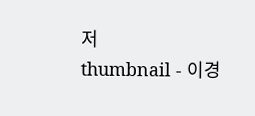저
thumbnail - 이경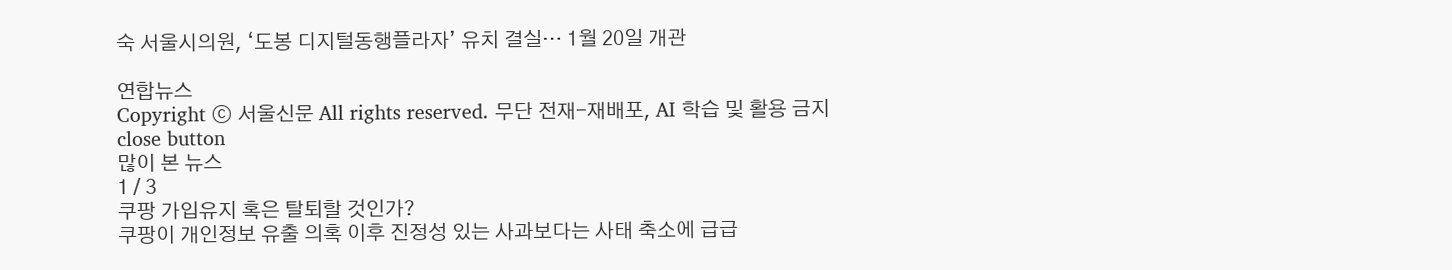숙 서울시의원, ‘도봉 디지털동행플라자’ 유치 결실… 1월 20일 개관

연합뉴스
Copyright ⓒ 서울신문 All rights reserved. 무단 전재-재배포, AI 학습 및 활용 금지
close button
많이 본 뉴스
1 / 3
쿠팡 가입유지 혹은 탈퇴할 것인가?
쿠팡이 개인정보 유출 의혹 이후 진정성 있는 사과보다는 사태 축소에 급급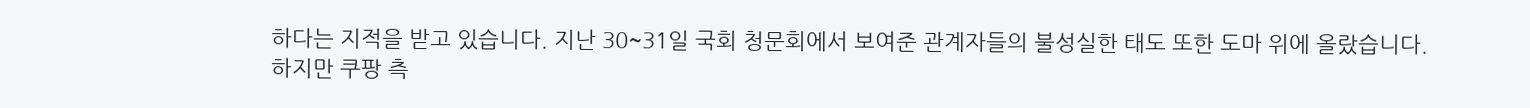하다는 지적을 받고 있습니다. 지난 30~31일 국회 청문회에서 보여준 관계자들의 불성실한 태도 또한 도마 위에 올랐습니다. 하지만 쿠팡 측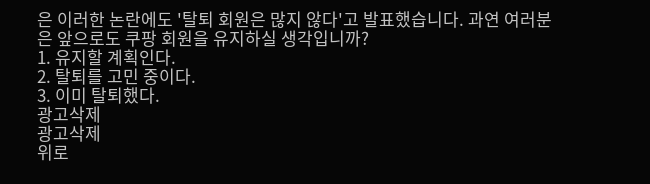은 이러한 논란에도 '탈퇴 회원은 많지 않다'고 발표했습니다. 과연 여러분은 앞으로도 쿠팡 회원을 유지하실 생각입니까?
1. 유지할 계획인다.
2. 탈퇴를 고민 중이다.
3. 이미 탈퇴했다.
광고삭제
광고삭제
위로